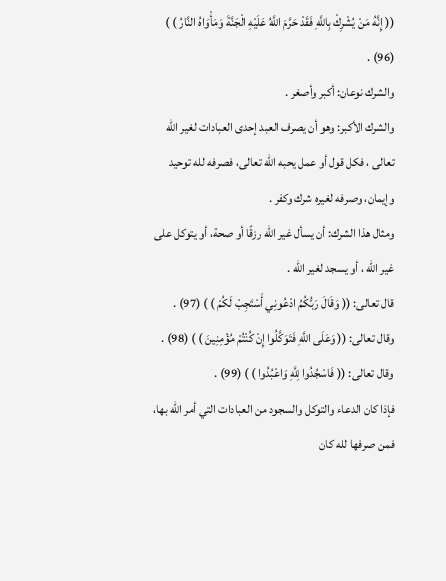(( إِنَّهُ مَنْ يُشْرِكْ بِاللَّهِ فَقَدْ حَرَّمَ اللَّهُ عَلَيْهِ الْجَنَّةَ وَمَأْوَاهُ النَّارُ ) ) (96) .
والشرك نوعان: أكبر وأصغر .
والشرك الأكبر: وهو أن يصرف العبد إحدى العبادات لغير الله تعالى ، فكل قول أو عمل يحبه الله تعالى، فصرفه لله توحيد وإيمان، وصرفه لغيره شرك وكفر .
ومثال هذا الشرك: أن يسأل غير الله رزقًا أو صحة، أو يتوكل على غير الله ، أو يسجد لغير الله .
قال تعالى: (( وَقَالَ رَبُّكُمُ ادْعُونِي أَسْتَجِبْ لَكُمْ ) ) (97) .
وقال تعالى: (( وَعَلَى اللَّهِ فَتَوَكَّلُوا إِنْ كُنْتُمْ مُؤْمِنِينَ ) ) (98) .
وقال تعالى: (( فَاسْجُدُوا لِلَّهِ وَاعْبُدُوا ) ) (99) .
فإذا كان الدعاء والتوكل والسجود من العبادات التي أمر الله بها، فمن صرفها لله كان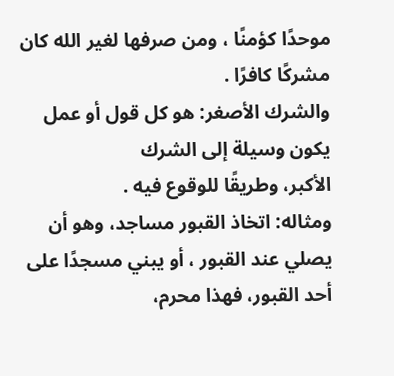موحدًا كؤمنًا ، ومن صرفها لغير الله كان مشركًا كافرًا .
والشرك الأصغر: هو كل قول أو عمل يكون وسيلة إلى الشرك
الأكبر، وطريقًا للوقوع فيه .
ومثاله: اتخاذ القبور مساجد، وهو أن يصلي عند القبور ، أو يبني مسجدًا على أحد القبور، فهذا محرم،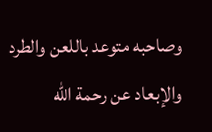وصاحبه متوعد باللعن والطرد والإبعاد عن رحمة الله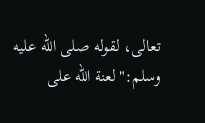تعالى، لقوله صلى الله عليه وسلم:"لعنة الله على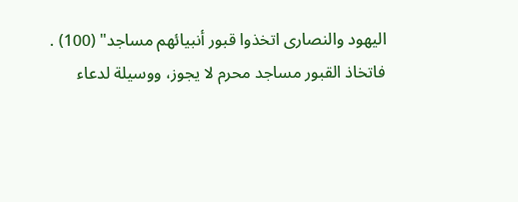اليهود والنصارى اتخذوا قبور أنبيائهم مساجد" (100) .
فاتخاذ القبور مساجد محرم لا يجوز، ووسيلة لدعاء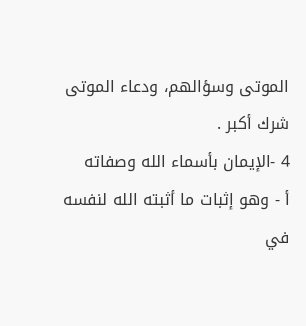الموتى وسؤالهم، ودعاء الموتى شرك أكبر .
4 -الإيمان بأسماء الله وصفاته
أ - وهو إثبات ما أثبته الله لنفسه في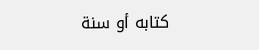كتابه أو سنة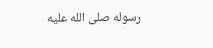رسوله صلى الله عليه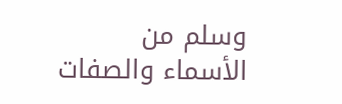وسلم من الأسماء والصفات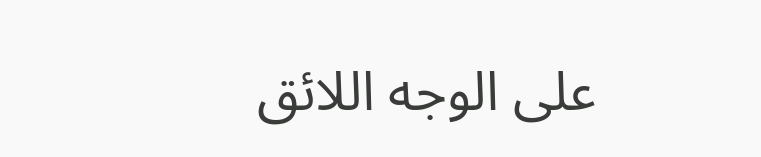على الوجه اللائق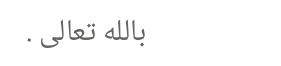بالله تعالى .